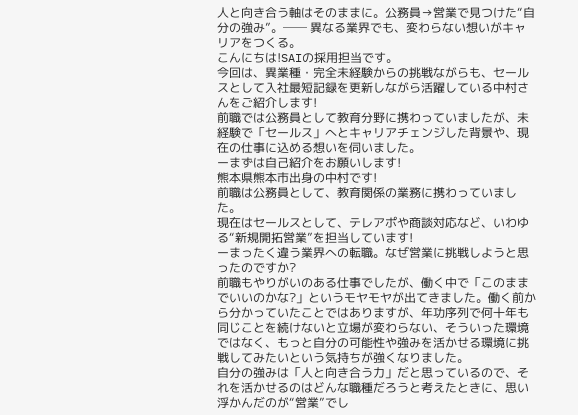人と向き合う軸はそのままに。公務員→営業で見つけた“自分の強み”。── 異なる業界でも、変わらない想いがキャリアをつくる。
こんにちは!SAIの採用担当です。
今回は、異業種・完全未経験からの挑戦ながらも、セールスとして入社最短記録を更新しながら活躍している中村さんをご紹介します!
前職では公務員として教育分野に携わっていましたが、未経験で「セールス」へとキャリアチェンジした背景や、現在の仕事に込める想いを伺いました。
ーまずは自己紹介をお願いします!
熊本県熊本市出身の中村です!
前職は公務員として、教育関係の業務に携わっていました。
現在はセールスとして、テレアポや商談対応など、いわゆる“新規開拓営業”を担当しています!
ーまったく違う業界への転職。なぜ営業に挑戦しようと思ったのですか?
前職もやりがいのある仕事でしたが、働く中で「このままでいいのかな?」というモヤモヤが出てきました。働く前から分かっていたことではありますが、年功序列で何十年も同じことを続けないと立場が変わらない、そういった環境ではなく、もっと自分の可能性や強みを活かせる環境に挑戦してみたいという気持ちが強くなりました。
自分の強みは「人と向き合う力」だと思っているので、それを活かせるのはどんな職種だろうと考えたときに、思い浮かんだのが“営業”でし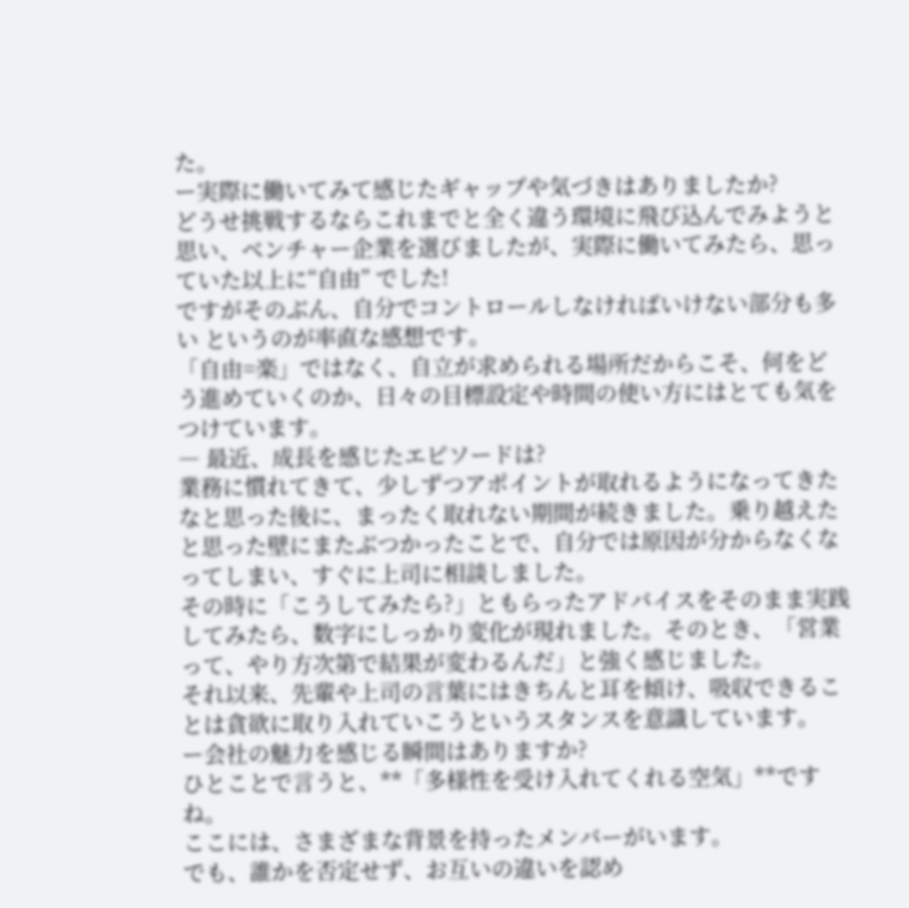た。
ー実際に働いてみて感じたギャップや気づきはありましたか?
どうせ挑戦するならこれまでと全く違う環境に飛び込んでみようと思い、ベンチャー企業を選びましたが、実際に働いてみたら、思っていた以上に“自由” でした!
ですがそのぶん、自分でコントロールしなければいけない部分も多い というのが率直な感想です。
「自由=楽」ではなく、自立が求められる場所だからこそ、何をどう進めていくのか、日々の目標設定や時間の使い方にはとても気をつけています。
― 最近、成長を感じたエピソードは?
業務に慣れてきて、少しずつアポイントが取れるようになってきたなと思った後に、まったく取れない期間が続きました。乗り越えたと思った壁にまたぶつかったことで、自分では原因が分からなくなってしまい、すぐに上司に相談しました。
その時に「こうしてみたら?」ともらったアドバイスをそのまま実践してみたら、数字にしっかり変化が現れました。そのとき、「営業って、やり方次第で結果が変わるんだ」と強く感じました。
それ以来、先輩や上司の言葉にはきちんと耳を傾け、吸収できることは貪欲に取り入れていこうというスタンスを意識しています。
ー会社の魅力を感じる瞬間はありますか?
ひとことで言うと、**「多様性を受け入れてくれる空気」**ですね。
ここには、さまざまな背景を持ったメンバーがいます。
でも、誰かを否定せず、お互いの違いを認め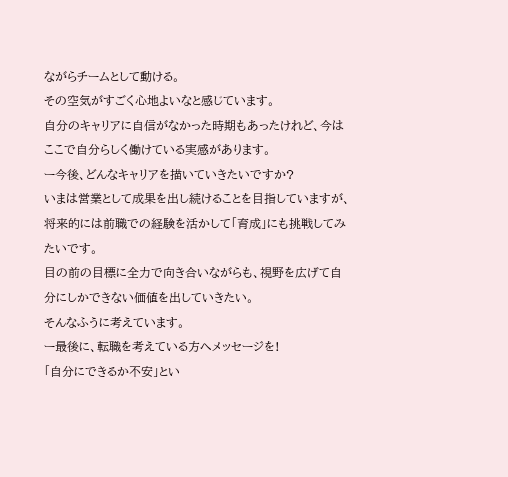ながらチームとして動ける。
その空気がすごく心地よいなと感じています。
自分のキャリアに自信がなかった時期もあったけれど、今はここで自分らしく働けている実感があります。
ー今後、どんなキャリアを描いていきたいですか?
いまは営業として成果を出し続けることを目指していますが、将来的には前職での経験を活かして「育成」にも挑戦してみたいです。
目の前の目標に全力で向き合いながらも、視野を広げて自分にしかできない価値を出していきたい。
そんなふうに考えています。
ー最後に、転職を考えている方へメッセージを!
「自分にできるか不安」とい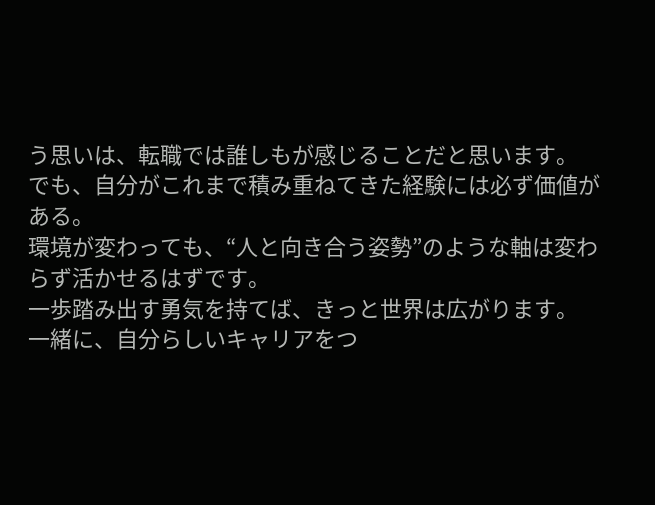う思いは、転職では誰しもが感じることだと思います。
でも、自分がこれまで積み重ねてきた経験には必ず価値がある。
環境が変わっても、“人と向き合う姿勢”のような軸は変わらず活かせるはずです。
一歩踏み出す勇気を持てば、きっと世界は広がります。
一緒に、自分らしいキャリアをつ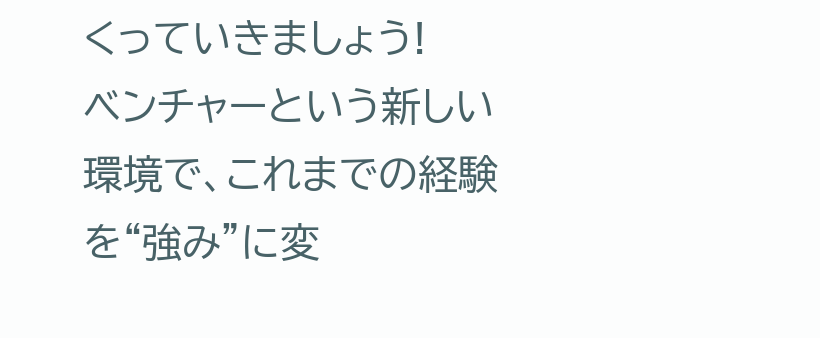くっていきましょう!
ベンチャーという新しい環境で、これまでの経験を“強み”に変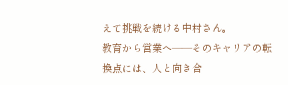えて挑戦を続ける中村さん。
教育から営業へ——そのキャリアの転換点には、人と向き合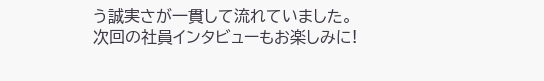う誠実さが一貫して流れていました。
次回の社員インタビューもお楽しみに!